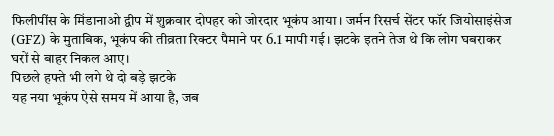फिलीपींस के मिंडानाओ द्वीप में शुक्रवार दोपहर को जोरदार भूकंप आया। जर्मन रिसर्च सेंटर फॉर जियोसाइंसेज (GFZ) के मुताबिक, भूकंप की तीव्रता रिक्टर पैमाने पर 6.1 मापी गई। झटके इतने तेज थे कि लोग घबराकर घरों से बाहर निकल आए।
पिछले हफ्ते भी लगे थे दो बड़े झटके
यह नया भूकंप ऐसे समय में आया है, जब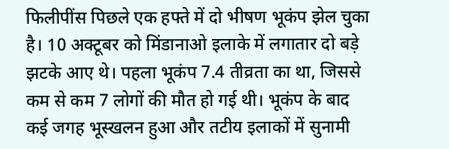फिलीपींस पिछले एक हफ्ते में दो भीषण भूकंप झेल चुका है। 10 अक्टूबर को मिंडानाओ इलाके में लगातार दो बड़े झटके आए थे। पहला भूकंप 7.4 तीव्रता का था, जिससे कम से कम 7 लोगों की मौत हो गई थी। भूकंप के बाद कई जगह भूस्खलन हुआ और तटीय इलाकों में सुनामी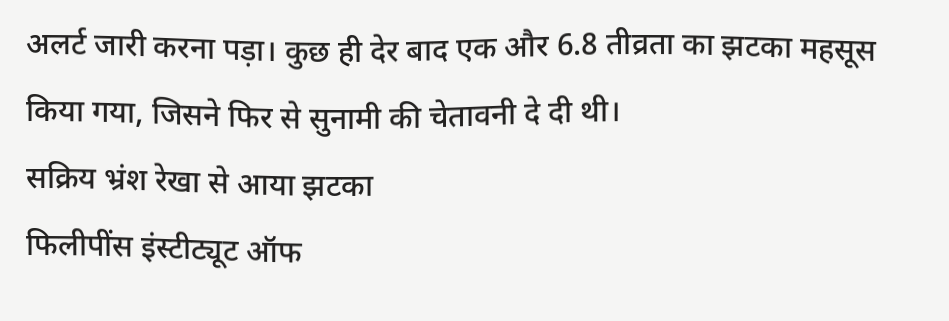अलर्ट जारी करना पड़ा। कुछ ही देर बाद एक और 6.8 तीव्रता का झटका महसूस किया गया, जिसने फिर से सुनामी की चेतावनी दे दी थी।
सक्रिय भ्रंश रेखा से आया झटका
फिलीपींस इंस्टीट्यूट ऑफ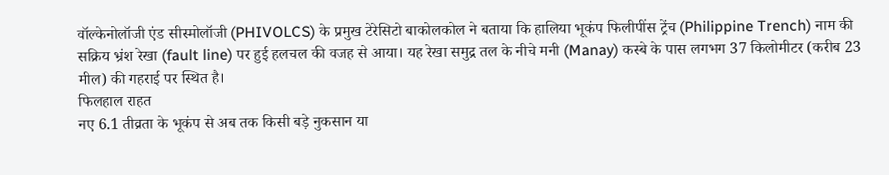वॉल्केनोलॉजी एंड सीस्मोलॉजी (PHIVOLCS) के प्रमुख टेरेसिटो बाकोलकोल ने बताया कि हालिया भूकंप फिलीपींस ट्रेंच (Philippine Trench) नाम की सक्रिय भ्रंश रेखा (fault line) पर हुई हलचल की वजह से आया। यह रेखा समुद्र तल के नीचे मनी (Manay) कस्बे के पास लगभग 37 किलोमीटर (करीब 23 मील) की गहराई पर स्थित है।
फिलहाल राहत
नए 6.1 तीव्रता के भूकंप से अब तक किसी बड़े नुकसान या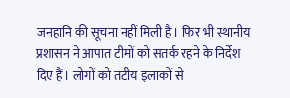जनहानि की सूचना नहीं मिली है। फिर भी स्थानीय प्रशासन ने आपात टीमों को सतर्क रहने के निर्देश दिए हैं। लोगों को तटीय इलाकों से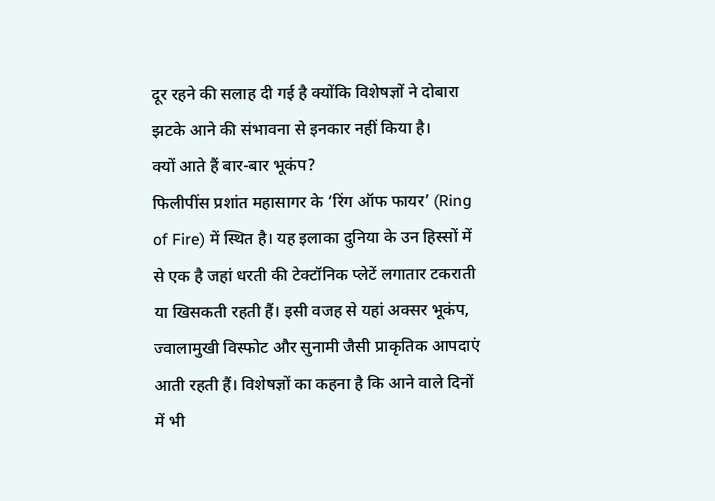दूर रहने की सलाह दी गई है क्योंकि विशेषज्ञों ने दोबारा झटके आने की संभावना से इनकार नहीं किया है।
क्यों आते हैं बार-बार भूकंप?
फिलीपींस प्रशांत महासागर के ‘रिंग ऑफ फायर’ (Ring of Fire) में स्थित है। यह इलाका दुनिया के उन हिस्सों में से एक है जहां धरती की टेक्टॉनिक प्लेटें लगातार टकराती या खिसकती रहती हैं। इसी वजह से यहां अक्सर भूकंप, ज्वालामुखी विस्फोट और सुनामी जैसी प्राकृतिक आपदाएं आती रहती हैं। विशेषज्ञों का कहना है कि आने वाले दिनों में भी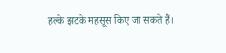हल्के झटके महसूस किए जा सकते हैं।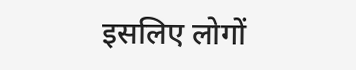इसलिए लोगों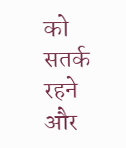को सतर्क रहने और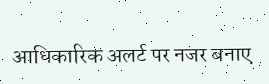आधिकारिक अलर्ट पर नजर बनाए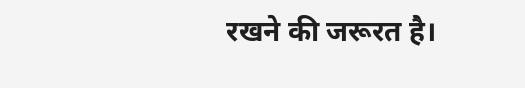रखने की जरूरत है।